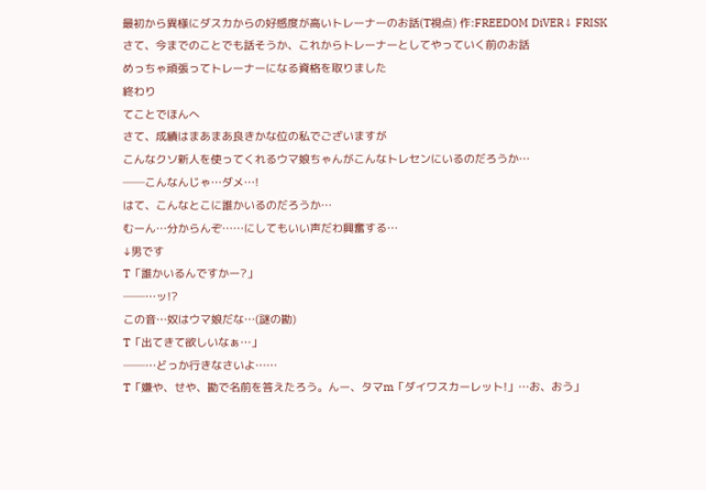最初から異様にダスカからの好感度が高いトレーナーのお話(T視点) 作:FREEDOM DiVER↓ FRISK
さて、今までのことでも話そうか、これからトレーナーとしてやっていく前のお話
めっちゃ頑張ってトレーナーになる資格を取りました
終わり
てことでほんへ
さて、成績はまあまあ良きかな位の私でございますが
こんなクソ新人を使ってくれるウマ娘ちゃんがこんなトレセンにいるのだろうか…
──こんなんじゃ…ダメ…!
はて、こんなとこに誰かいるのだろうか…
むーん…分からんぞ……にしてもいい声だわ興奮する…
↓男です
T「誰かいるんですかー?」
──…ッ!?
この音…奴はウマ娘だな…(謎の勘)
T「出てきて欲しいなぁ…」
──…どっか行きなさいよ……
T「嫌や、せや、勘で名前を答えたろう。んー、タマm「ダイワスカーレット!」…お、おう」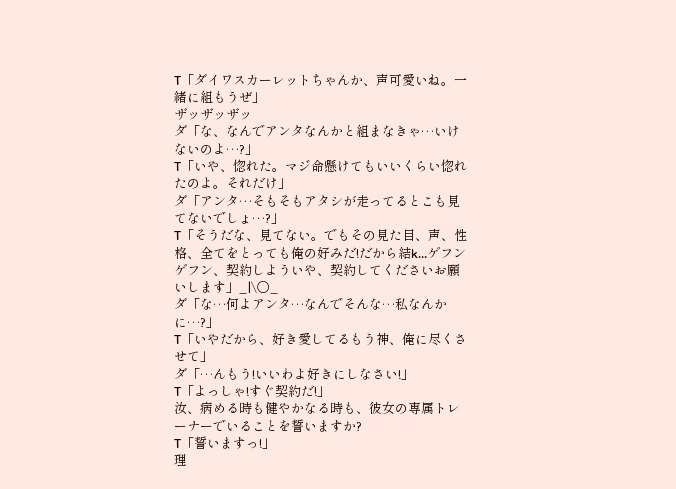T「ダイワスカーレットちゃんか、声可愛いね。一緒に組もうぜ」
ザッザッザッ
ダ「な、なんでアンタなんかと組まなきゃ…いけないのよ…?」
T「いや、惚れた。マジ命懸けてもいいくらい惚れたのよ。それだけ」
ダ「アンタ…そもそもアタシが走ってるとこも見てないでしょ…?」
T「そうだな、見てない。でもその見た目、声、性格、全てをとっても俺の好みだ!だから結k…ゲフンゲフン、契約しよういや、契約してくださいお願いします」_|\○_
ダ「な…何よアンタ…なんでそんな…私なんかに…?」
T「いやだから、好き愛してるもう神、俺に尽くさせて」
ダ「…んもう!いいわよ好きにしなさい!」
T「よっしゃ!すぐ契約だ!」
汝、病める時も健やかなる時も、彼女の専属トレーナーでいることを誓いますか?
T「誓いますっ!」
理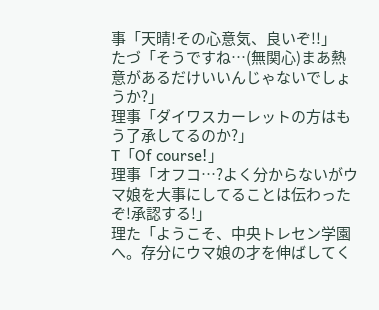事「天晴!その心意気、良いぞ!!」
たづ「そうですね…(無関心)まあ熱意があるだけいいんじゃないでしょうか?」
理事「ダイワスカーレットの方はもう了承してるのか?」
T「Of course!」
理事「オフコ…?よく分からないがウマ娘を大事にしてることは伝わったぞ!承認する!」
理た「ようこそ、中央トレセン学園へ。存分にウマ娘の才を伸ばしてく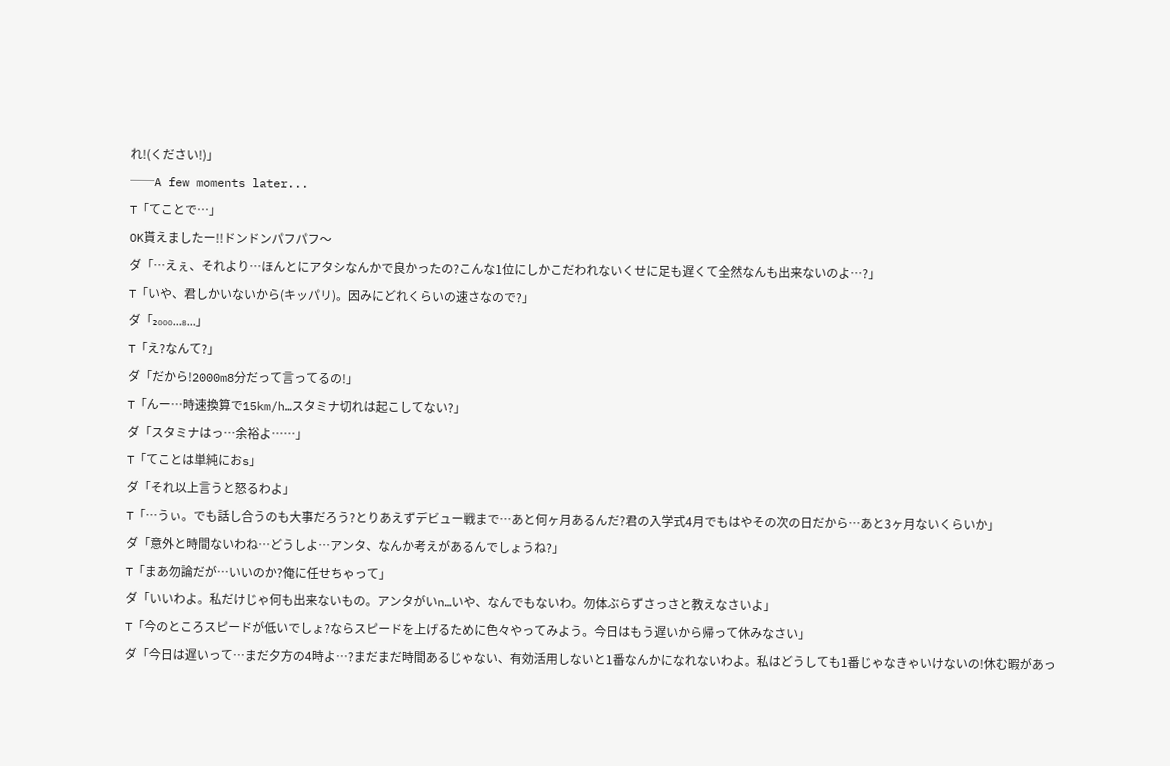れ!(ください!)」
──A few moments later...
T「てことで…」
OK貰えましたー!!ドンドンパフパフ〜
ダ「…えぇ、それより…ほんとにアタシなんかで良かったの?こんな1位にしかこだわれないくせに足も遅くて全然なんも出来ないのよ…?」
T「いや、君しかいないから(キッパリ)。因みにどれくらいの速さなので?」
ダ「₂₀₀₀...₈...」
T「え?なんて?」
ダ「だから!2000m8分だって言ってるの!」
T「んー…時速換算で15km/h…スタミナ切れは起こしてない?」
ダ「スタミナはっ…余裕よ……」
T「てことは単純におs」
ダ「それ以上言うと怒るわよ」
T「…うぃ。でも話し合うのも大事だろう?とりあえずデビュー戦まで…あと何ヶ月あるんだ?君の入学式4月でもはやその次の日だから…あと3ヶ月ないくらいか」
ダ「意外と時間ないわね…どうしよ…アンタ、なんか考えがあるんでしょうね?」
T「まあ勿論だが…いいのか?俺に任せちゃって」
ダ「いいわよ。私だけじゃ何も出来ないもの。アンタがいn…いや、なんでもないわ。勿体ぶらずさっさと教えなさいよ」
T「今のところスピードが低いでしょ?ならスピードを上げるために色々やってみよう。今日はもう遅いから帰って休みなさい」
ダ「今日は遅いって…まだ夕方の4時よ…?まだまだ時間あるじゃない、有効活用しないと1番なんかになれないわよ。私はどうしても1番じゃなきゃいけないの!休む暇があっ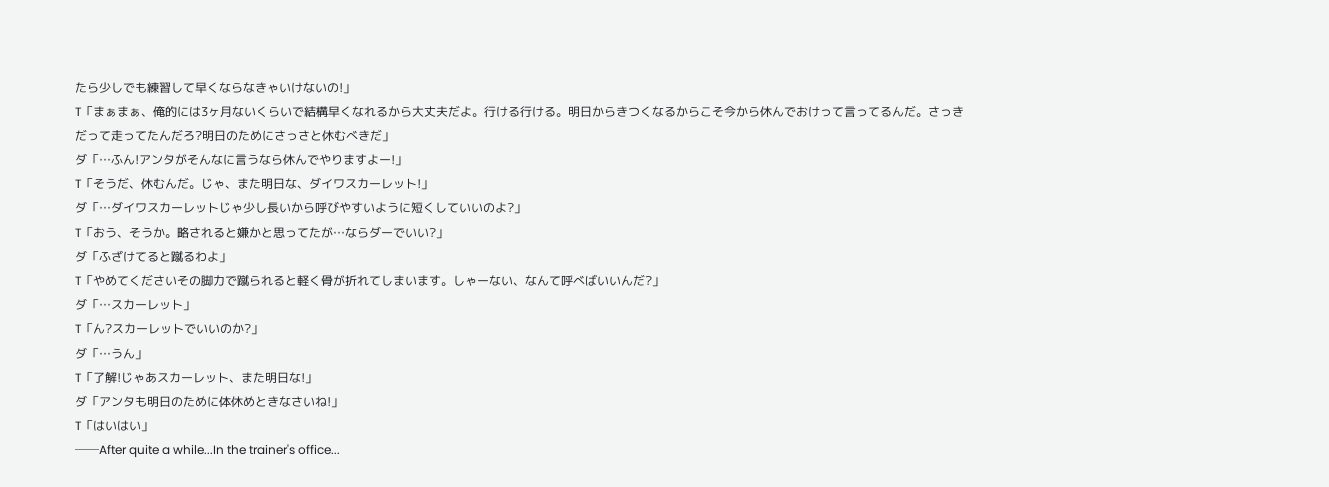たら少しでも練習して早くならなきゃいけないの!」
T「まぁまぁ、俺的には3ヶ月ないくらいで結構早くなれるから大丈夫だよ。行ける行ける。明日からきつくなるからこそ今から休んでおけって言ってるんだ。さっきだって走ってたんだろ?明日のためにさっさと休むべきだ」
ダ「…ふん!アンタがそんなに言うなら休んでやりますよー!」
T「そうだ、休むんだ。じゃ、また明日な、ダイワスカーレット!」
ダ「…ダイワスカーレットじゃ少し長いから呼びやすいように短くしていいのよ?」
T「おう、そうか。略されると嫌かと思ってたが…ならダーでいい?」
ダ「ふざけてると蹴るわよ」
T「やめてくださいその脚力で蹴られると軽く骨が折れてしまいます。しゃーない、なんて呼べばいいんだ?」
ダ「…スカーレット」
T「ん?スカーレットでいいのか?」
ダ「…うん」
T「了解!じゃあスカーレット、また明日な!」
ダ「アンタも明日のために体休めときなさいね!」
T「はいはい」
──After quite a while...In the trainer's office...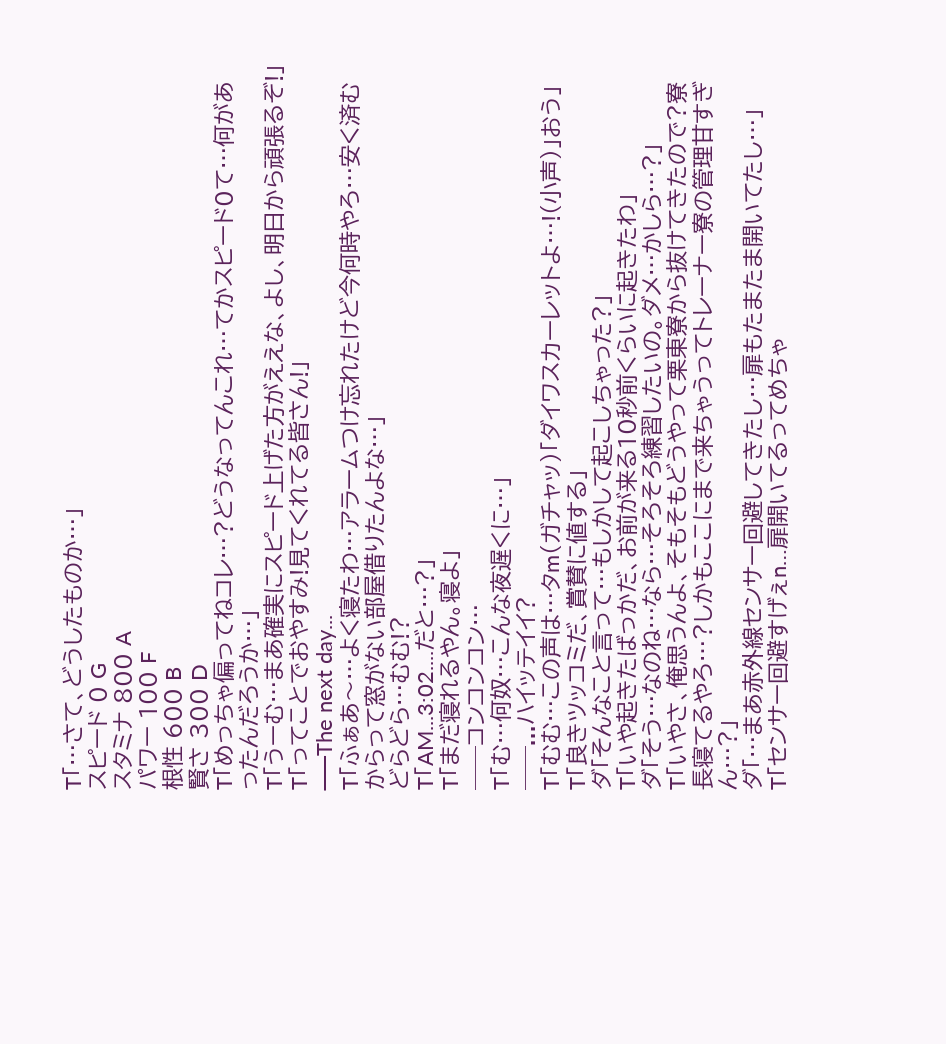T「…さて、どうしたものか…」
スピード 0 G
スタミナ 800 A
パワー 100 F
根性 600 B
賢さ 300 D
T「めっちゃ偏ってねコレ…?どうなってんこれ…てかスピード0て…何があったんだろうか…」
T「うーむ…まあ確実にスピード上げた方がええな、よし、明日から頑張るぞ!」
T「ってことでおやすみ!見てくれてる皆さん!」
──The next day...
T「ふぁあ〜…よく寝たわ…アラームつけ忘れたけど今何時やろ…安く済むからって窓がない部屋借りたんよな…」
どらどら…むむ!?
T「AM...3:02....だと…?」
T「まだ寝れるやん。寝よ」
──コンコンコン…
T「む…何奴…こんな夜遅くに…」
──...ハイッテイイ?
T「むむ…この声は…タm(ガチャッ)「ダイワスカーレットよ…!(小声)」おう」
T「良きツッコミだ、賞賛に値する」
ダ「そんなこと言って…もしかして起こしちゃった?」
T「いや起きたばっかだ、お前が来る10秒前くらいに起きたわ」
ダ「そう…なのね…なら…そろそろ練習したいの。ダメ…かしら…?」
T「いやさ、俺思うんよ、そもそもどうやって栗東寮から抜けてきたので?寮長寝てるやろ…?しかもここにまで来ちゃうってトレーナー寮の管理甘すぎん…?」
ダ「…まあ赤外線センサー回避してきたし…扉もたまたま開いてたし…」
T「センサー回避すげぇn…扉開いてるってめちゃ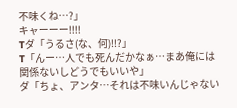不味くね…?」
キャーーー!!!!
Tダ「うるさ(な、何)!!?」
T「んー…人でも死んだかなぁ…まあ俺には関係ないしどうでもいいや」
ダ「ちょ、アンタ…それは不味いんじゃない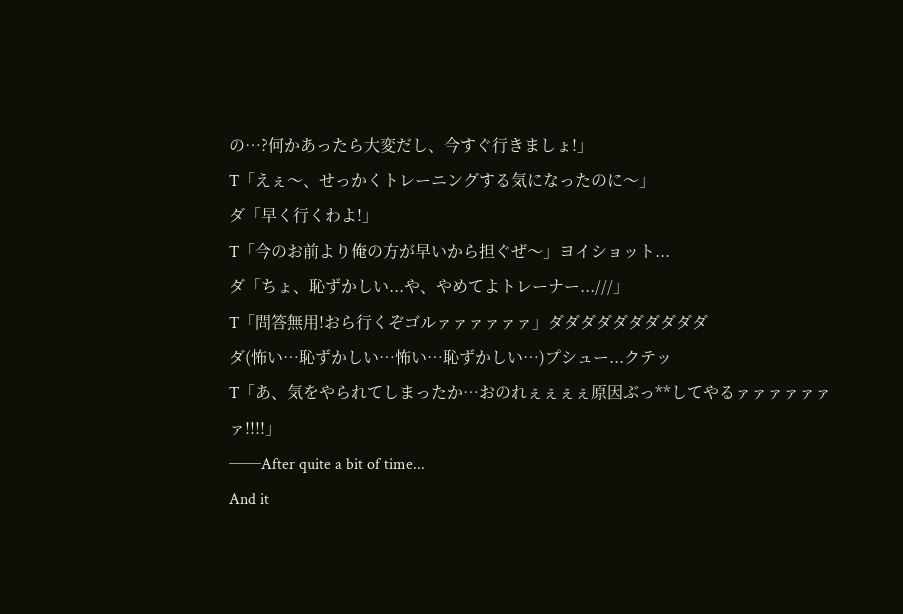の…?何かあったら大変だし、今すぐ行きましょ!」
T「えぇ〜、せっかくトレーニングする気になったのに〜」
ダ「早く行くわよ!」
T「今のお前より俺の方が早いから担ぐぜ〜」ヨイショット...
ダ「ちょ、恥ずかしい...や、やめてよトレーナー...///」
T「問答無用!おら行くぞゴルァァァァァァ」ダダダダダダダダダダ
ダ(怖い…恥ずかしい…怖い…恥ずかしい…)プシュー...クテッ
T「あ、気をやられてしまったか…おのれぇぇぇぇ原因ぶっ**してやるァァァァァァァ!!!!」
──After quite a bit of time...
And it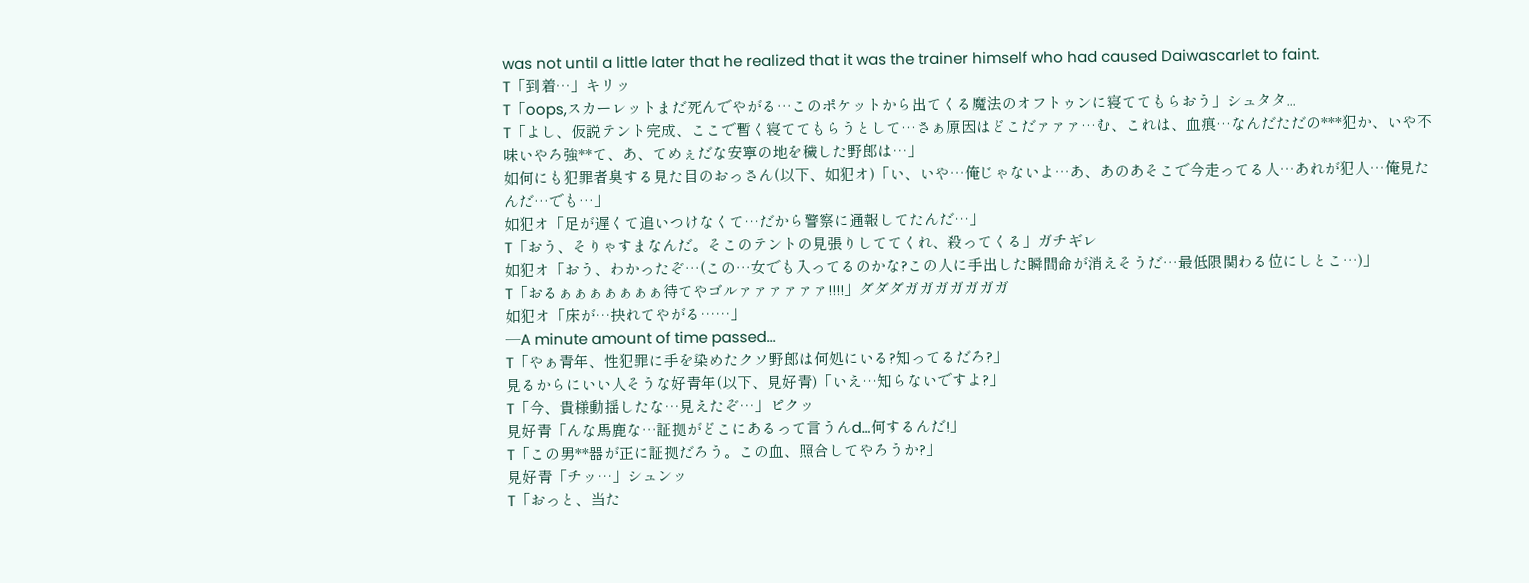was not until a little later that he realized that it was the trainer himself who had caused Daiwascarlet to faint.
T「到着…」キリッ
T「oops,スカーレットまだ死んでやがる…このポケットから出てくる魔法のオフトゥンに寝ててもらおう」シュタタ...
T「よし、仮説テント完成、ここで暫く寝ててもらうとして…さぁ原因はどこだァァァ…む、これは、血痕…なんだただの***犯か、いや不味いやろ強**て、あ、てめぇだな安寧の地を穢した野郎は…」
如何にも犯罪者臭する見た目のおっさん(以下、如犯オ)「い、いや…俺じゃないよ…あ、あのあそこで今走ってる人…あれが犯人…俺見たんだ…でも…」
如犯オ「足が遅くて追いつけなくて…だから警察に通報してたんだ…」
T「おう、そりゃすまなんだ。そこのテントの見張りしててくれ、殺ってくる」ガチギレ
如犯オ「おう、わかったぞ…(この…女でも入ってるのかな?この人に手出した瞬間命が消えそうだ…最低限関わる位にしとこ…)」
T「おるぁぁぁぁぁぁぁ待てやゴルァァァァァァ!!!!」ダダダガガガガガガガ
如犯オ「床が…抉れてやがる……」
─A minute amount of time passed...
T「やぁ青年、性犯罪に手を染めたクソ野郎は何処にいる?知ってるだろ?」
見るからにいい人そうな好青年(以下、見好青)「いえ…知らないですよ?」
T「今、貴様動揺したな…見えたぞ…」ピクッ
見好青「んな馬鹿な…証拠がどこにあるって言うんd…何するんだ!」
T「この男**器が正に証拠だろう。この血、照合してやろうか?」
見好青「チッ…」シュンッ
T「おっと、当た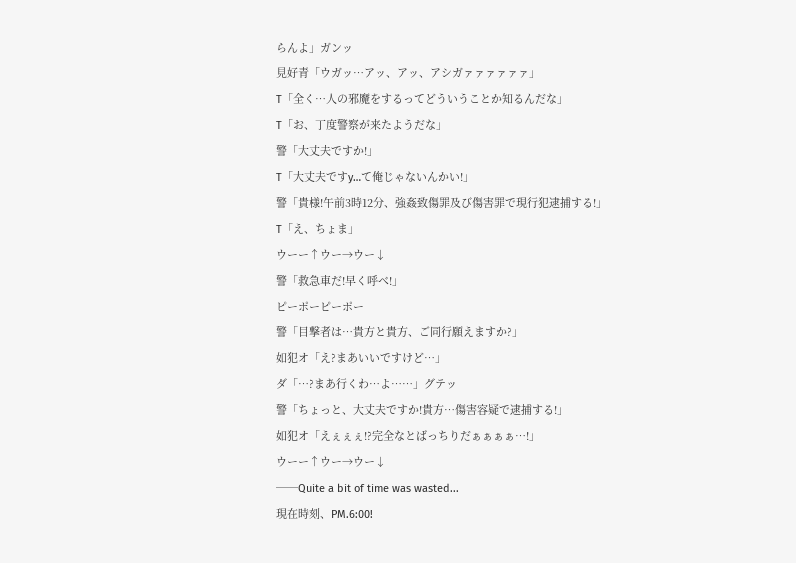らんよ」ガンッ
見好青「ウガッ…アッ、アッ、アシガァァァァァァ」
T「全く…人の邪魔をするってどういうことか知るんだな」
T「お、丁度警察が来たようだな」
警「大丈夫ですか!」
T「大丈夫ですy…て俺じゃないんかい!」
警「貴様!午前3時12分、強姦致傷罪及び傷害罪で現行犯逮捕する!」
T「え、ちょま」
ウーー↑ウー→ウー↓
警「救急車だ!早く呼べ!」
ピーポーピーポー
警「目撃者は…貴方と貴方、ご同行願えますか?」
如犯オ「え?まあいいですけど…」
ダ「…?まあ行くわ…よ……」グテッ
警「ちょっと、大丈夫ですか!貴方…傷害容疑で逮捕する!」
如犯オ「えぇぇぇ!?完全なとばっちりだぁぁぁぁ…!」
ウーー↑ウー→ウー↓
──Quite a bit of time was wasted...
現在時刻、PM.6:00!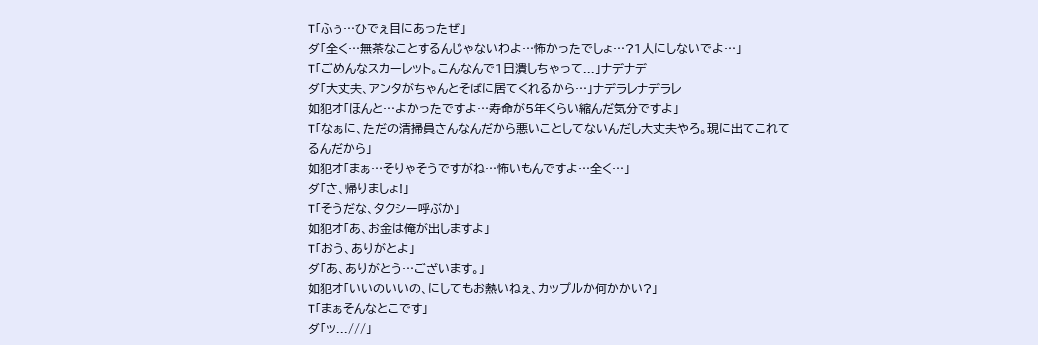T「ふぅ…ひでぇ目にあったぜ」
ダ「全く…無茶なことするんじゃないわよ…怖かったでしょ…?1人にしないでよ…」
T「ごめんなスカーレット。こんなんで1日潰しちゃって...」ナデナデ
ダ「大丈夫、アンタがちゃんとそばに居てくれるから…」ナデラレナデラレ
如犯オ「ほんと…よかったですよ…寿命が5年くらい縮んだ気分ですよ」
T「なぁに、ただの清掃員さんなんだから悪いことしてないんだし大丈夫やろ。現に出てこれてるんだから」
如犯オ「まぁ…そりゃそうですがね…怖いもんですよ…全く…」
ダ「さ、帰りましょ!」
T「そうだな、タクシー呼ぶか」
如犯オ「あ、お金は俺が出しますよ」
T「おう、ありがとよ」
ダ「あ、ありがとう…ございます。」
如犯オ「いいのいいの、にしてもお熱いねぇ、カップルか何かかい?」
T「まぁそんなとこです」
ダ「ッ...///」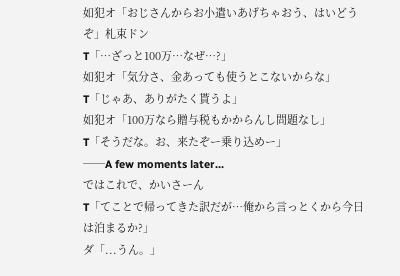如犯オ「おじさんからお小遣いあげちゃおう、はいどうぞ」札束ドン
T「…ざっと100万…なぜ…?」
如犯オ「気分さ、金あっても使うとこないからな」
T「じゃあ、ありがたく貰うよ」
如犯オ「100万なら贈与税もかからんし問題なし」
T「そうだな。お、来たぞー乗り込めー」
──A few moments later...
ではこれで、かいさーん
T「てことで帰ってきた訳だが…俺から言っとくから今日は泊まるか?」
ダ「...うん。」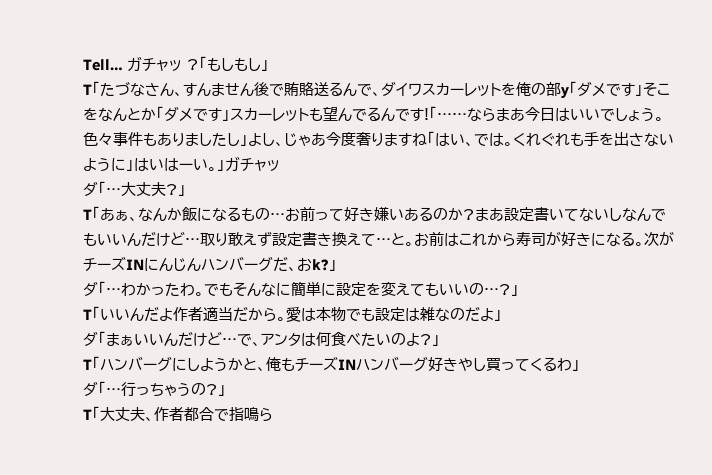Tell… ガチャッ ?「もしもし」
T「たづなさん、すんません後で賄賂送るんで、ダイワスカーレットを俺の部y「ダメです」そこをなんとか「ダメです」スカーレットも望んでるんです!「……ならまあ今日はいいでしょう。色々事件もありましたし」よし、じゃあ今度奢りますね「はい、では。くれぐれも手を出さないように」はいはーい。」ガチャッ
ダ「…大丈夫?」
T「あぁ、なんか飯になるもの…お前って好き嫌いあるのか?まあ設定書いてないしなんでもいいんだけど…取り敢えず設定書き換えて…と。お前はこれから寿司が好きになる。次がチーズINにんじんハンバーグだ、おk?」
ダ「…わかったわ。でもそんなに簡単に設定を変えてもいいの…?」
T「いいんだよ作者適当だから。愛は本物でも設定は雑なのだよ」
ダ「まぁいいんだけど…で、アンタは何食べたいのよ?」
T「ハンバーグにしようかと、俺もチーズINハンバーグ好きやし買ってくるわ」
ダ「…行っちゃうの?」
T「大丈夫、作者都合で指鳴ら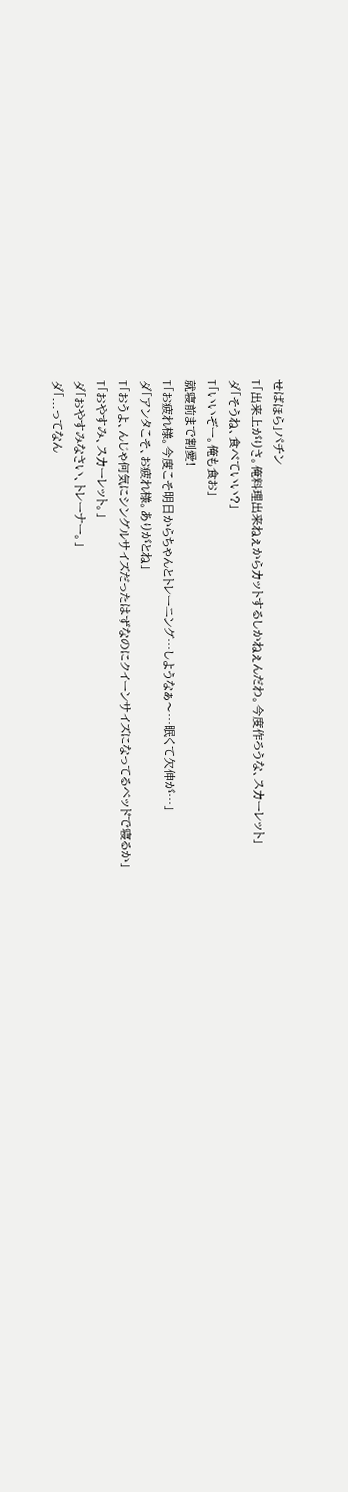せばほら」パチン
T「出来上がりさ。俺料理出来ねぇからカットするしかねぇんだわ。今度作ろうな、スカーレット」
ダ「そうね、食べていい?」
T「いいぞー。俺も食お」
就寝前まで割愛!
T「お疲れ様。今度こそ明日からちゃんとトレーニング…しようなぁ〜…眠くて欠伸が…」
ダ「アンタこそ、お疲れ様。ありがとね」
T「おうよ、んじゃ何気にシングルサイズだったはずなのにクイーンサイズになってるベッドで寝るか」
T「おやすみ、スカーレット。」
ダ「おやすみなさい、トレーナー。」
ダ「...ってなん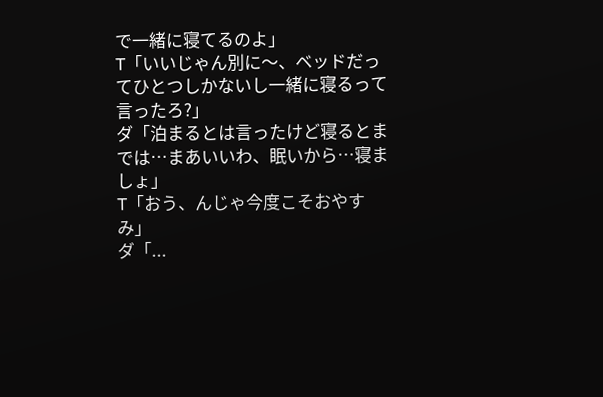で一緒に寝てるのよ」
T「いいじゃん別に〜、ベッドだってひとつしかないし一緒に寝るって言ったろ?」
ダ「泊まるとは言ったけど寝るとまでは…まあいいわ、眠いから…寝ましょ」
T「おう、んじゃ今度こそおやすみ」
ダ「...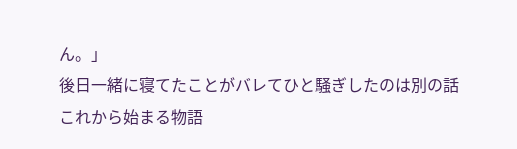ん。」
後日一緒に寝てたことがバレてひと騒ぎしたのは別の話
これから始まる物語